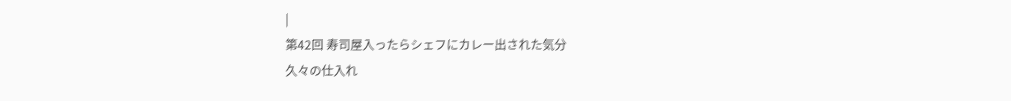|
第42回 寿司屋入ったらシェフにカレー出された気分
久々の仕入れ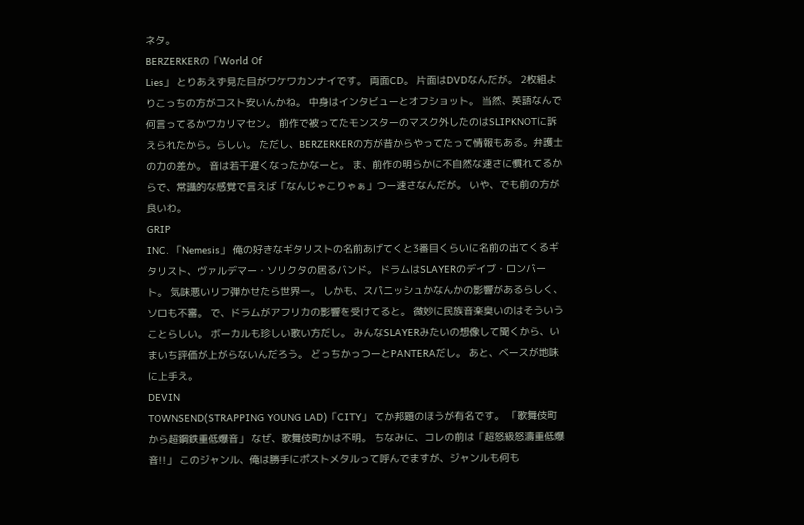ネタ。
BERZERKERの「World Of
Lies」 とりあえず見た目がワケワカンナイです。 両面CD。 片面はDVDなんだが。 2枚組よりこっちの方がコスト安いんかね。 中身はインタビューとオフショット。 当然、英語なんで何言ってるかワカリマセン。 前作で被ってたモンスターのマスク外したのはSLIPKNOTに訴えられたから。らしい。 ただし、BERZERKERの方が昔からやってたって情報もある。弁護士の力の差か。 音は若干遅くなったかなーと。 ま、前作の明らかに不自然な速さに慣れてるからで、常識的な感覚で言えば「なんじゃこりゃぁ」つー速さなんだが。 いや、でも前の方が良いわ。
GRIP
INC. 「Nemesis」 俺の好きなギタリストの名前あげてくと3番目くらいに名前の出てくるギタリスト、ヴァルデマー・ソリクタの居るバンド。 ドラムはSLAYERのデイブ・ロンバート。 気味悪いリフ弾かせたら世界一。 しかも、スパニッシュかなんかの影響があるらしく、ソロも不審。 で、ドラムがアフリカの影響を受けてると。 微妙に民族音楽臭いのはそういうことらしい。 ボーカルも珍しい歌い方だし。 みんなSLAYERみたいの想像して聞くから、いまいち評価が上がらないんだろう。 どっちかっつーとPANTERAだし。 あと、ベースが地味に上手え。
DEVIN
TOWNSEND(STRAPPING YOUNG LAD)「CITY」 てか邦題のほうが有名です。 「歌舞伎町から超鋼鉄重低爆音」 なぜ、歌舞伎町かは不明。 ちなみに、コレの前は「超怒級怒濤重低爆音!!」 このジャンル、俺は勝手にポストメタルって呼んでますが、ジャンルも何も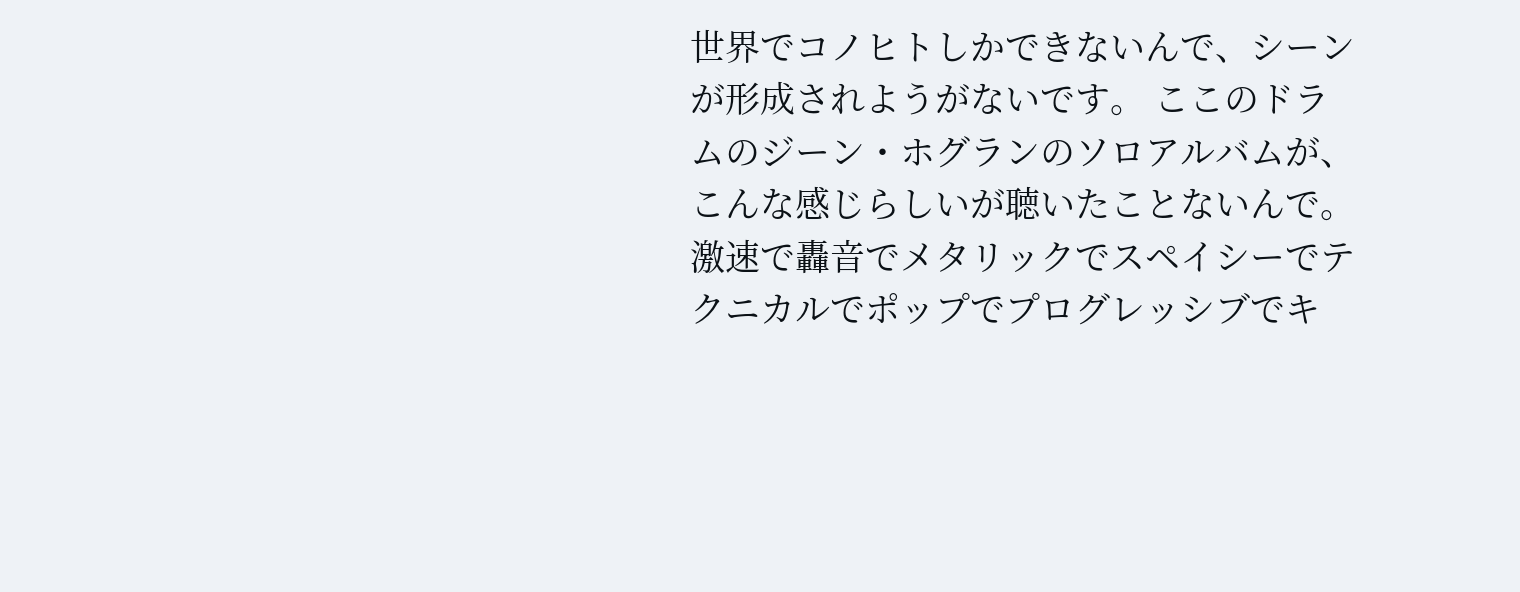世界でコノヒトしかできないんで、シーンが形成されようがないです。 ここのドラムのジーン・ホグランのソロアルバムが、こんな感じらしいが聴いたことないんで。 激速で轟音でメタリックでスペイシーでテクニカルでポップでプログレッシブでキ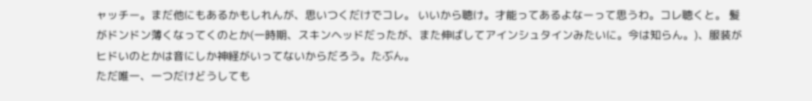ャッチー。まだ他にもあるかもしれんが、思いつくだけでコレ。 いいから聴け。才能ってあるよなーって思うわ。コレ聴くと。 髪がドンドン薄くなってくのとか(一時期、スキンヘッドだったが、また伸ばしてアインシュタインみたいに。今は知らん。)、服装がヒドいのとかは音にしか神経がいってないからだろう。たぶん。
ただ唯一、一つだけどうしても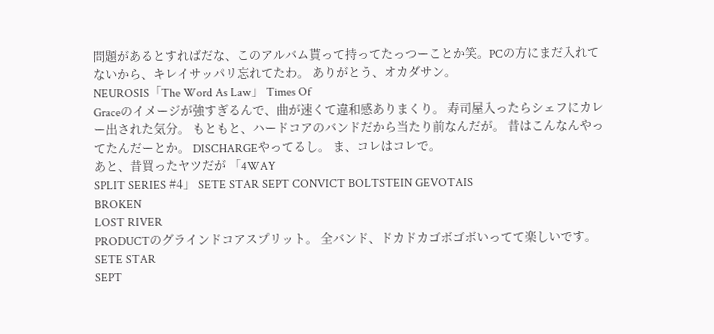問題があるとすればだな、このアルバム貰って持ってたっつーことか笑。PCの方にまだ入れてないから、キレイサッパリ忘れてたわ。 ありがとう、オカダサン。
NEUROSIS「The Word As Law」 Times Of
Graceのイメージが強すぎるんで、曲が速くて違和感ありまくり。 寿司屋入ったらシェフにカレー出された気分。 もともと、ハードコアのバンドだから当たり前なんだが。 昔はこんなんやってたんだーとか。 DISCHARGEやってるし。 ま、コレはコレで。
あと、昔買ったヤツだが 「4WAY
SPLIT SERIES #4」 SETE STAR SEPT CONVICT BOLTSTEIN GEVOTAIS
BROKEN
LOST RIVER
PRODUCTのグラインドコアスプリット。 全バンド、ドカドカゴボゴボいってて楽しいです。 SETE STAR
SEPT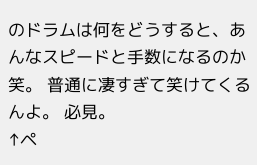のドラムは何をどうすると、あんなスピードと手数になるのか笑。 普通に凄すぎて笑けてくるんよ。 必見。
↑ペ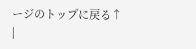ージのトップに戻る↑
|